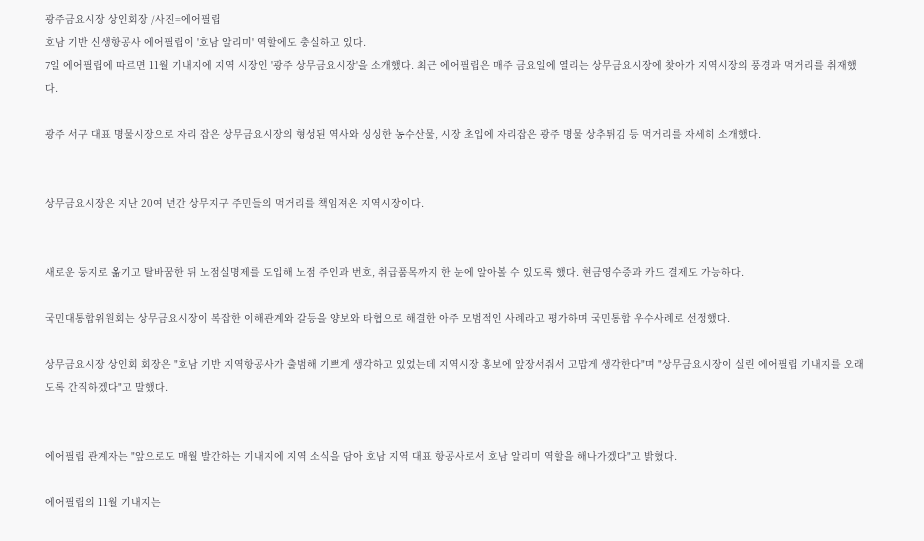광주금요시장 상인회장 /사진=에어필립
호남 기반 신생항공사 에어필립이 '호남 알리미' 역할에도 충실하고 있다.
7일 에어필립에 따르면 11월 기내지에 지역 시장인 '광주 상무금요시장'을 소개했다. 최근 에어필립은 매주 금요일에 열리는 상무금요시장에 찾아가 지역시장의 풍경과 먹거리를 취재했다.

광주 서구 대표 명물시장으로 자리 잡은 상무금요시장의 형성된 역사와 싱싱한 농수산물, 시장 초입에 자리잡은 광주 명물 상추튀김 등 먹거리를 자세히 소개했다.


상무금요시장은 지난 20여 년간 상무지구 주민들의 먹거리를 책임져온 지역시장이다.


새로운 둥지로 옮기고 탈바꿈한 뒤 노점실명제를 도입해 노점 주인과 번호, 취급품목까지 한 눈에 알아볼 수 있도록 했다. 현금영수증과 카드 결제도 가능하다.

국민대통합위원회는 상무금요시장이 복잡한 이해관계와 갈등을 양보와 타협으로 해결한 아주 모범적인 사례라고 평가하며 국민통합 우수사례로 선정했다.

상무금요시장 상인회 회장은 "호남 기반 지역항공사가 출범해 기쁘게 생각하고 있었는데 지역시장 홍보에 앞장서줘서 고맙게 생각한다"며 "상무금요시장이 실린 에어필립 기내지를 오래도록 간직하겠다"고 말했다.


에어필립 관계자는 "앞으로도 매월 발간하는 기내지에 지역 소식을 담아 호남 지역 대표 항공사로서 호남 알리미 역할을 해나가겠다"고 밝혔다.

에어필립의 11월 기내지는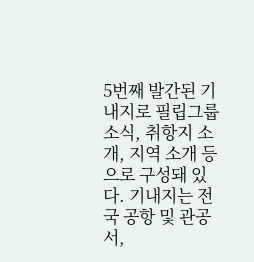5번째 발간된 기내지로 필립그룹 소식, 취항지 소개, 지역 소개 등으로 구성돼 있다. 기내지는 전국 공항 및 관공서,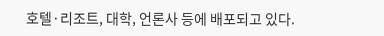호텔·리조트, 대학, 언론사 등에 배포되고 있다.